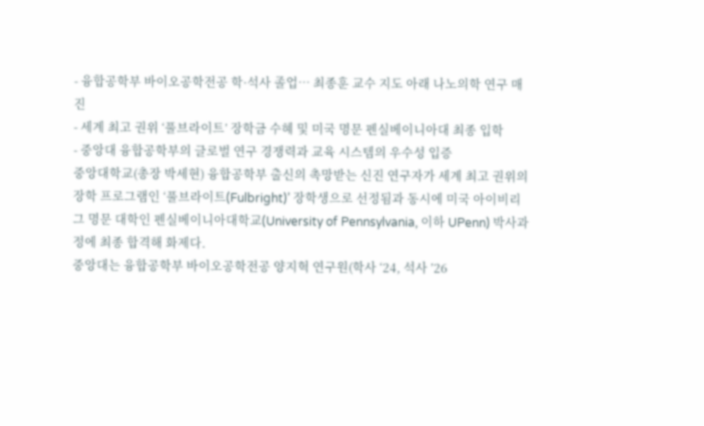- 융합공학부 바이오공학전공 학·석사 졸업… 최종훈 교수 지도 아래 나노의학 연구 매진
- 세계 최고 권위 ‘풀브라이트’ 장학금 수혜 및 미국 명문 펜실베이니아대 최종 입학
- 중앙대 융합공학부의 글로벌 연구 경쟁력과 교육 시스템의 우수성 입증
중앙대학교(총장 박세현) 융합공학부 출신의 촉망받는 신진 연구자가 세계 최고 권위의 장학 프로그램인 ‘풀브라이트(Fulbright)’ 장학생으로 선정됨과 동시에 미국 아이비리그 명문 대학인 펜실베이니아대학교(University of Pennsylvania, 이하 UPenn) 박사과정에 최종 합격해 화제다.
중앙대는 융합공학부 바이오공학전공 양지혁 연구원(학사 ‘24, 석사 ’26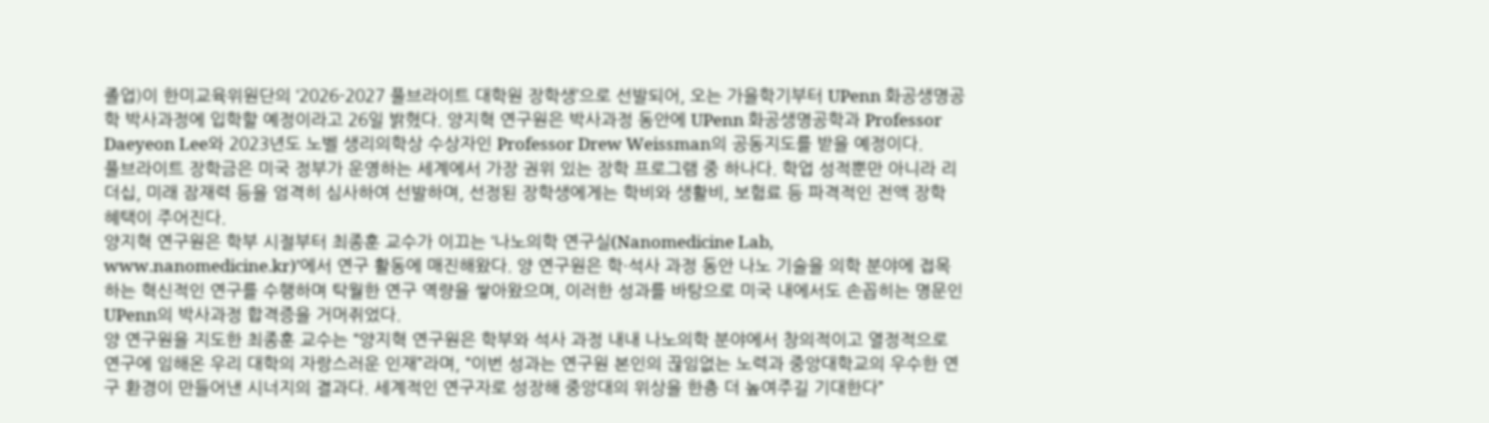졸업)이 한미교육위원단의 ‘2026-2027 풀브라이트 대학원 장학생’으로 선발되어, 오는 가을학기부터 UPenn 화공생명공학 박사과정에 입학할 예정이라고 26일 밝혔다. 양지혁 연구원은 박사과정 동안에 UPenn 화공생명공학과 Professor Daeyeon Lee와 2023년도 노벨 생리의학상 수상자인 Professor Drew Weissman의 공동지도를 받을 예정이다.
풀브라이트 장학금은 미국 정부가 운영하는 세계에서 가장 권위 있는 장학 프로그램 중 하나다. 학업 성적뿐만 아니라 리더십, 미래 잠재력 등을 엄격히 심사하여 선발하며, 선정된 장학생에게는 학비와 생활비, 보험료 등 파격적인 전액 장학 혜택이 주어진다.
양지혁 연구원은 학부 시절부터 최종훈 교수가 이끄는 ‘나노의학 연구실(Nanomedicine Lab, www.nanomedicine.kr)’에서 연구 활동에 매진해왔다. 양 연구원은 학·석사 과정 동안 나노 기술을 의학 분야에 접목하는 혁신적인 연구를 수행하며 탁월한 연구 역량을 쌓아왔으며, 이러한 성과를 바탕으로 미국 내에서도 손꼽히는 명문인 UPenn의 박사과정 합격증을 거머쥐었다.
양 연구원을 지도한 최종훈 교수는 “양지혁 연구원은 학부와 석사 과정 내내 나노의학 분야에서 창의적이고 열정적으로 연구에 임해온 우리 대학의 자랑스러운 인재”라며, “이번 성과는 연구원 본인의 끊임없는 노력과 중앙대학교의 우수한 연구 환경이 만들어낸 시너지의 결과다. 세계적인 연구자로 성장해 중앙대의 위상을 한층 더 높여주길 기대한다”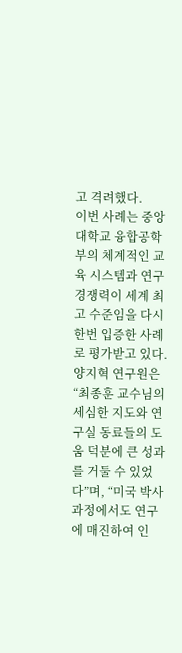고 격려했다.
이번 사례는 중앙대학교 융합공학부의 체계적인 교육 시스템과 연구 경쟁력이 세계 최고 수준임을 다시 한번 입증한 사례로 평가받고 있다.
양지혁 연구원은 “최종훈 교수님의 세심한 지도와 연구실 동료들의 도움 덕분에 큰 성과를 거둘 수 있었다”며, “미국 박사과정에서도 연구에 매진하여 인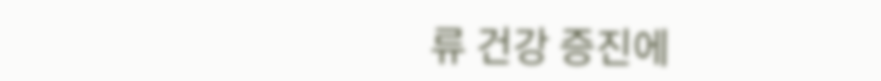류 건강 증진에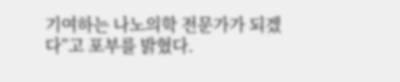기여하는 나노의학 전문가가 되겠다”고 포부를 밝혔다.